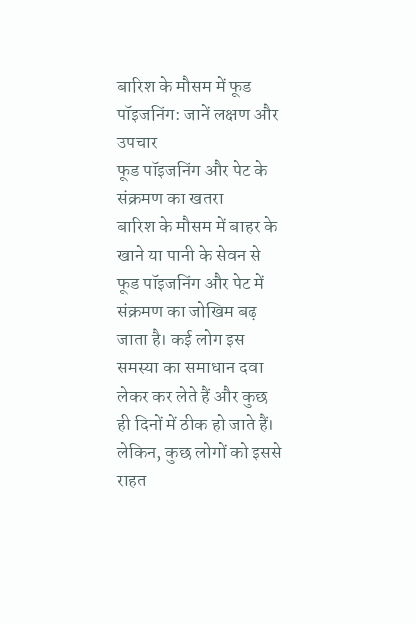बारिश के मौसम में फूड पॉइजनिंग: जानें लक्षण और उपचार
फूड पॉइजनिंग और पेट के संक्रमण का खतरा
बारिश के मौसम में बाहर के खाने या पानी के सेवन से फूड पॉइजनिंग और पेट में संक्रमण का जोखिम बढ़ जाता है। कई लोग इस समस्या का समाधान दवा लेकर कर लेते हैं और कुछ ही दिनों में ठीक हो जाते हैं। लेकिन, कुछ लोगों को इससे राहत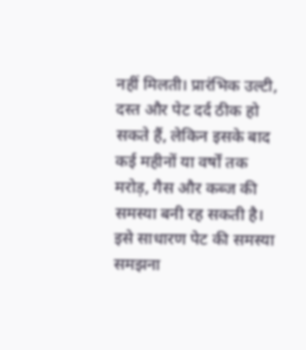नहीं मिलती। प्रारंभिक उल्टी, दस्त और पेट दर्द ठीक हो सकते हैं, लेकिन इसके बाद कई महीनों या वर्षों तक मरोड़, गैस और कब्ज की समस्या बनी रह सकती है। इसे साधारण पेट की समस्या समझना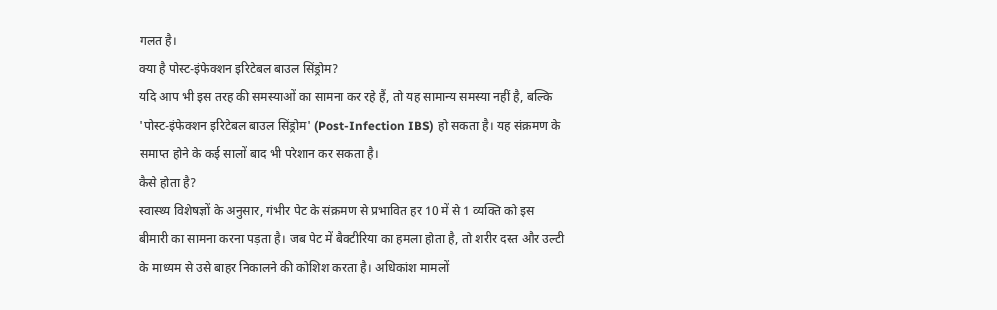गलत है।
क्या है पोस्ट-इंफेक्शन इरिटेबल बाउल सिंड्रोम?
यदि आप भी इस तरह की समस्याओं का सामना कर रहे हैं, तो यह सामान्य समस्या नहीं है, बल्कि 'पोस्ट-इंफेक्शन इरिटेबल बाउल सिंड्रोम' (Post-Infection IBS) हो सकता है। यह संक्रमण के समाप्त होने के कई सालों बाद भी परेशान कर सकता है।
कैसे होता है?
स्वास्थ्य विशेषज्ञों के अनुसार, गंभीर पेट के संक्रमण से प्रभावित हर 10 में से 1 व्यक्ति को इस बीमारी का सामना करना पड़ता है। जब पेट में बैक्टीरिया का हमला होता है, तो शरीर दस्त और उल्टी के माध्यम से उसे बाहर निकालने की कोशिश करता है। अधिकांश मामलों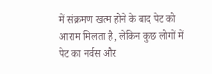में संक्रमण खत्म होने के बाद पेट को आराम मिलता है, लेकिन कुछ लोगों में पेट का नर्वस और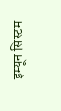इम्यून सिस्टम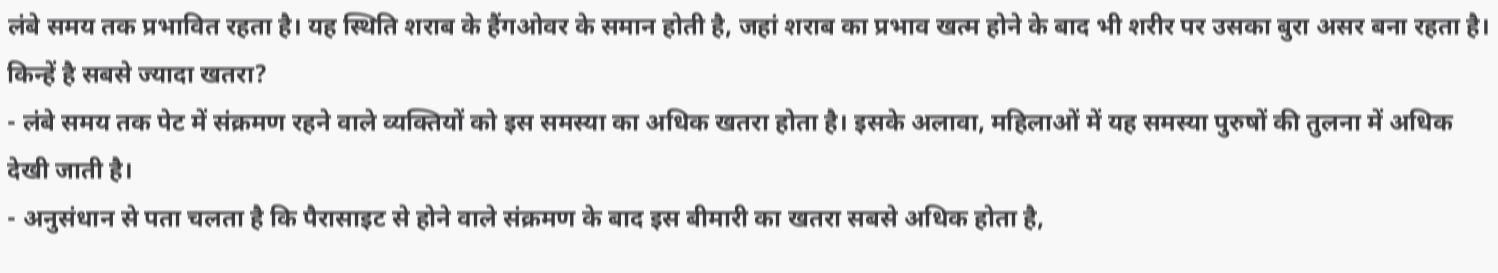लंबे समय तक प्रभावित रहता है। यह स्थिति शराब के हैंगओवर के समान होती है, जहां शराब का प्रभाव खत्म होने के बाद भी शरीर पर उसका बुरा असर बना रहता है।
किन्हें है सबसे ज्यादा खतरा?
- लंबे समय तक पेट में संक्रमण रहने वाले व्यक्तियों को इस समस्या का अधिक खतरा होता है। इसके अलावा, महिलाओं में यह समस्या पुरुषों की तुलना में अधिक देखी जाती है।
- अनुसंधान से पता चलता है कि पैरासाइट से होने वाले संक्रमण के बाद इस बीमारी का खतरा सबसे अधिक होता है,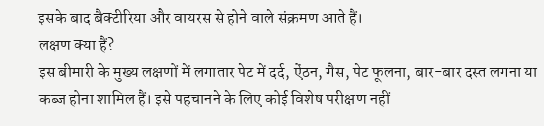इसके बाद बैक्टीरिया और वायरस से होने वाले संक्रमण आते हैं।
लक्षण क्या हैं?
इस बीमारी के मुख्य लक्षणों में लगातार पेट में दर्द, ऐंठन, गैस, पेट फूलना, बार-बार दस्त लगना या कब्ज होना शामिल हैं। इसे पहचानने के लिए कोई विशेष परीक्षण नहीं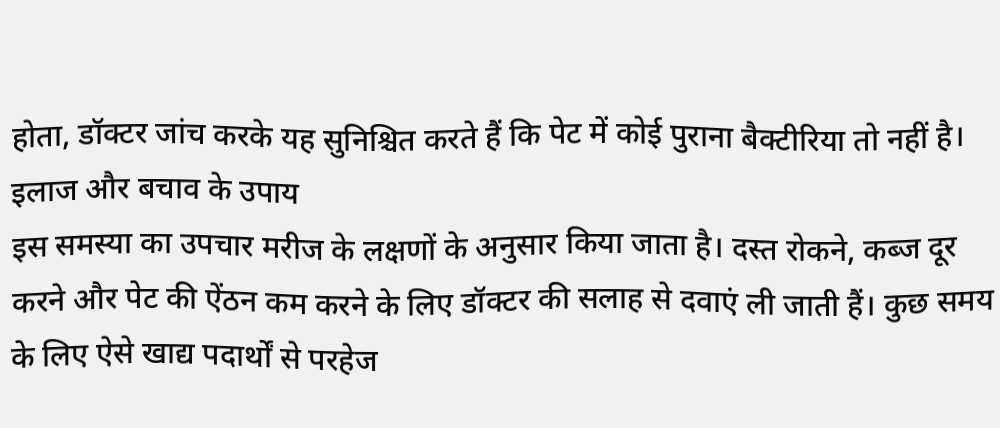होता, डॉक्टर जांच करके यह सुनिश्चित करते हैं कि पेट में कोई पुराना बैक्टीरिया तो नहीं है।
इलाज और बचाव के उपाय
इस समस्या का उपचार मरीज के लक्षणों के अनुसार किया जाता है। दस्त रोकने, कब्ज दूर करने और पेट की ऐंठन कम करने के लिए डॉक्टर की सलाह से दवाएं ली जाती हैं। कुछ समय के लिए ऐसे खाद्य पदार्थों से परहेज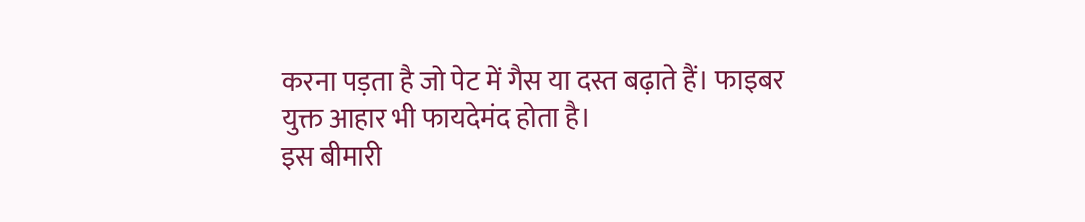करना पड़ता है जो पेट में गैस या दस्त बढ़ाते हैं। फाइबर युक्त आहार भी फायदेमंद होता है।
इस बीमारी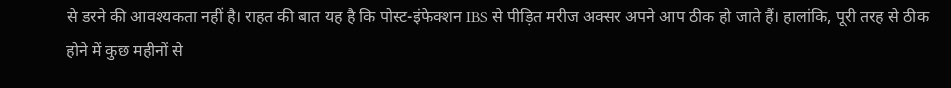से डरने की आवश्यकता नहीं है। राहत की बात यह है कि पोस्ट-इंफेक्शन IBS से पीड़ित मरीज अक्सर अपने आप ठीक हो जाते हैं। हालांकि, पूरी तरह से ठीक होने में कुछ महीनों से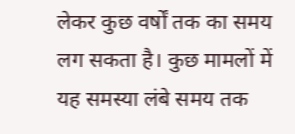लेकर कुछ वर्षों तक का समय लग सकता है। कुछ मामलों में यह समस्या लंबे समय तक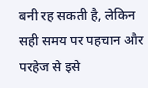बनी रह सकती है, लेकिन सही समय पर पहचान और परहेज से इसे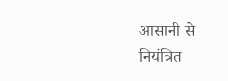आसानी से नियंत्रित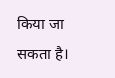किया जा सकता है।